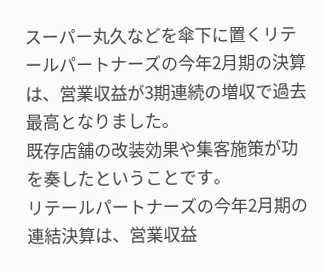スーパー丸久などを傘下に置くリテールパートナーズの今年2月期の決算は、営業収益が3期連続の増収で過去最高となりました。
既存店舗の改装効果や集客施策が功を奏したということです。
リテールパートナーズの今年2月期の連結決算は、営業収益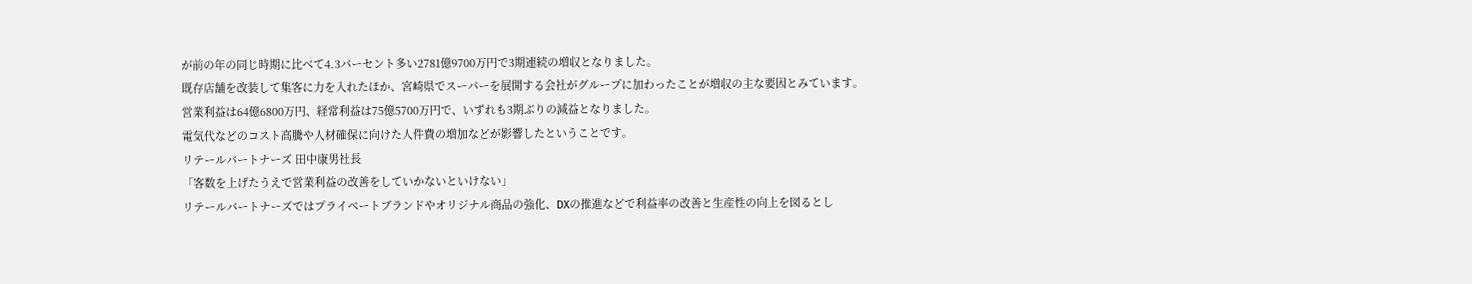が前の年の同じ時期に比べて4.3パーセント多い2781億9700万円で3期連続の増収となりました。
既存店舗を改装して集客に力を入れたほか、宮崎県でスーパーを展開する会社がグループに加わったことが増収の主な要因とみています。
営業利益は64億6800万円、経常利益は75億5700万円で、いずれも3期ぶりの減益となりました。
電気代などのコスト高騰や人材確保に向けた人件費の増加などが影響したということです。
リテールパートナーズ 田中康男社長
「客数を上げたうえで営業利益の改善をしていかないといけない」
リテールパートナーズではプライベートブランドやオリジナル商品の強化、DXの推進などで利益率の改善と生産性の向上を図るとし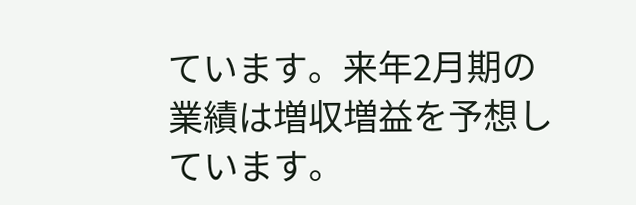ています。来年2月期の業績は増収増益を予想しています。